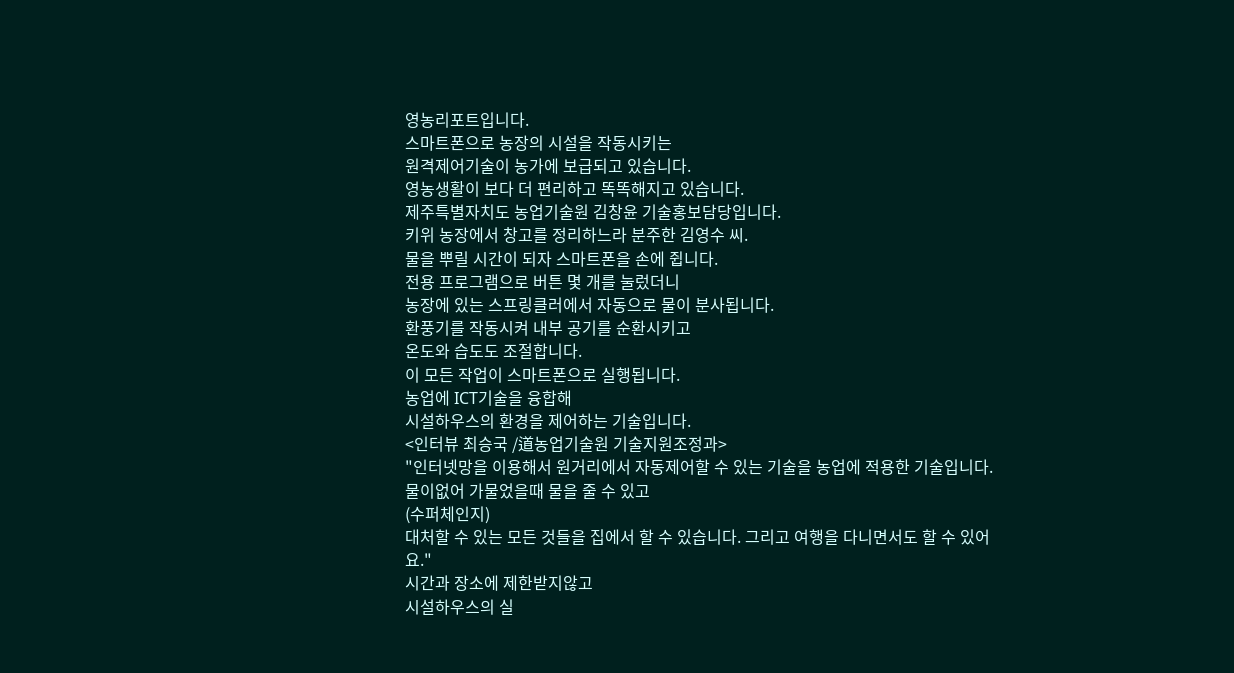영농리포트입니다.
스마트폰으로 농장의 시설을 작동시키는
원격제어기술이 농가에 보급되고 있습니다.
영농생활이 보다 더 편리하고 똑똑해지고 있습니다.
제주특별자치도 농업기술원 김창윤 기술홍보담당입니다.
키위 농장에서 창고를 정리하느라 분주한 김영수 씨.
물을 뿌릴 시간이 되자 스마트폰을 손에 쥡니다.
전용 프로그램으로 버튼 몇 개를 눌렀더니
농장에 있는 스프링클러에서 자동으로 물이 분사됩니다.
환풍기를 작동시켜 내부 공기를 순환시키고
온도와 습도도 조절합니다.
이 모든 작업이 스마트폰으로 실행됩니다.
농업에 ICT기술을 융합해
시설하우스의 환경을 제어하는 기술입니다.
<인터뷰 최승국 /道농업기술원 기술지원조정과>
"인터넷망을 이용해서 원거리에서 자동제어할 수 있는 기술을 농업에 적용한 기술입니다. 물이없어 가물었을때 물을 줄 수 있고
(수퍼체인지)
대처할 수 있는 모든 것들을 집에서 할 수 있습니다. 그리고 여행을 다니면서도 할 수 있어요."
시간과 장소에 제한받지않고
시설하우스의 실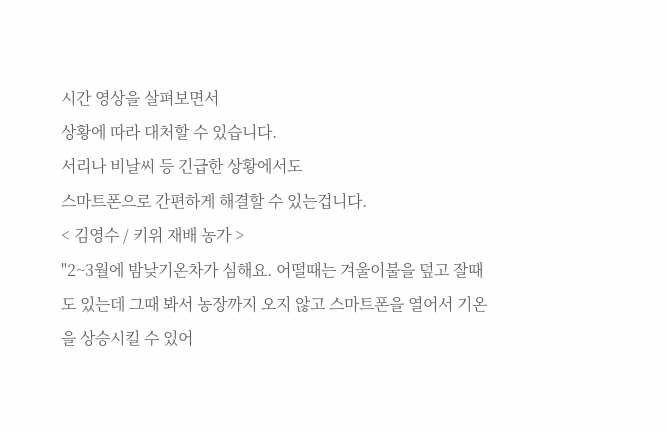시간 영상을 살펴보면서
상황에 따라 대처할 수 있습니다.
서리나 비날씨 등 긴급한 상황에서도
스마트폰으로 간편하게 해결할 수 있는겁니다.
< 김영수 / 키위 재배 농가 >
"2~3월에 밤낮기온차가 심해요. 어떨때는 겨울이불을 덮고 잘때도 있는데 그때 봐서 농장까지 오지 않고 스마트폰을 열어서 기온을 상승시킬 수 있어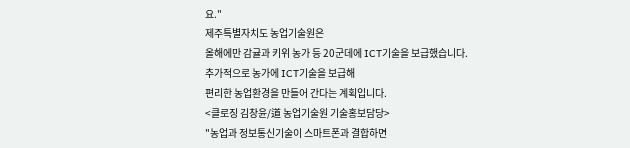요."
제주특별자치도 농업기술원은
올해에만 감귤과 키위 농가 등 20군데에 ICT기술을 보급했습니다.
추가적으로 농가에 ICT기술을 보급해
편리한 농업환경을 만들어 간다는 계획입니다.
<클로징 김창윤/道 농업기술원 기술홍보담당>
"농업과 정보통신기술이 스마트폰과 결합하면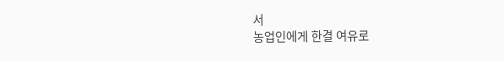서
농업인에게 한결 여유로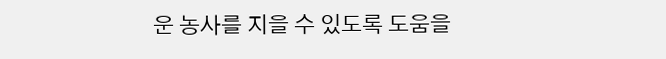운 농사를 지을 수 있도록 도움을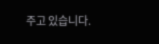주고 있습니다.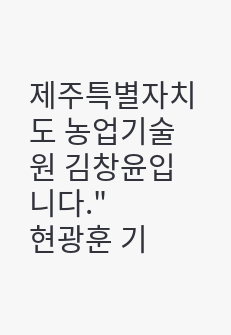제주특별자치도 농업기술원 김창윤입니다."
현광훈 기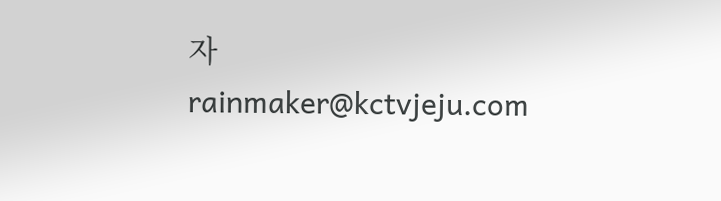자
rainmaker@kctvjeju.com